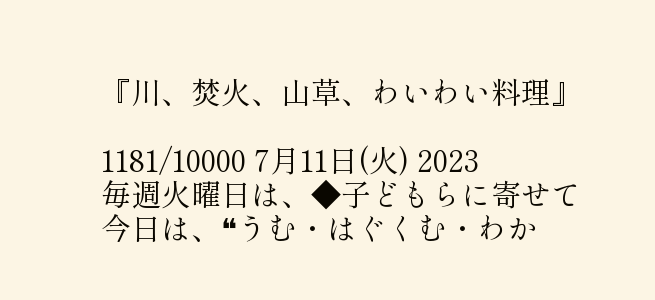『川、焚火、山草、わいわい料理』

1181/10000 7月11日(火) 2023
毎週火曜日は、◆子どもらに寄せて
今日は、❝うむ・はぐくむ・わか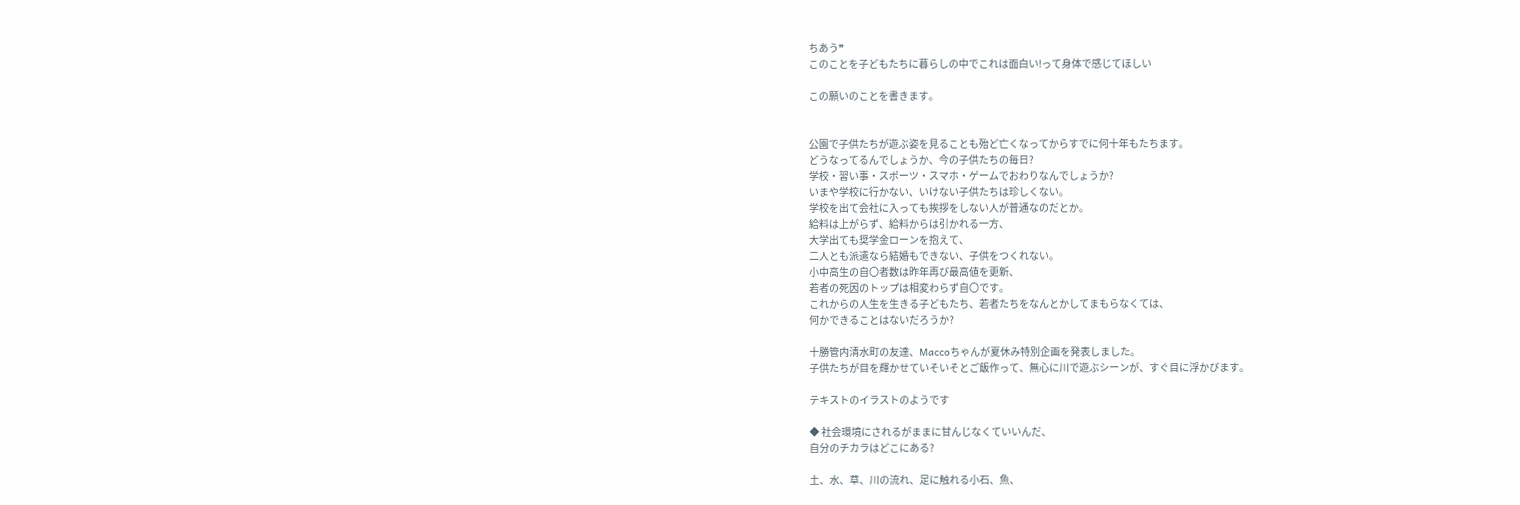ちあう❞
このことを子どもたちに暮らしの中でこれは面白い!って身体で感じてほしい

この願いのことを書きます。


公園で子供たちが遊ぶ姿を見ることも殆ど亡くなってからすでに何十年もたちます。
どうなってるんでしょうか、今の子供たちの毎日?
学校・習い事・スポーツ・スマホ・ゲームでおわりなんでしょうか?
いまや学校に行かない、いけない子供たちは珍しくない。
学校を出て会社に入っても挨拶をしない人が普通なのだとか。
給料は上がらず、給料からは引かれる一方、
大学出ても奨学金ローンを抱えて、
二人とも派遣なら結婚もできない、子供をつくれない。
小中高生の自〇者数は昨年再び最高値を更新、
若者の死因のトップは相変わらず自〇です。
これからの人生を生きる子どもたち、若者たちをなんとかしてまもらなくては、
何かできることはないだろうか?

十勝管内清水町の友達、Maccoちゃんが夏休み特別企画を発表しました。
子供たちが目を輝かせていそいそとご飯作って、無心に川で遊ぶシーンが、すぐ目に浮かびます。

テキストのイラストのようです

◆ 社会環境にされるがままに甘んじなくていいんだ、
自分のチカラはどこにある?

土、水、草、川の流れ、足に触れる小石、魚、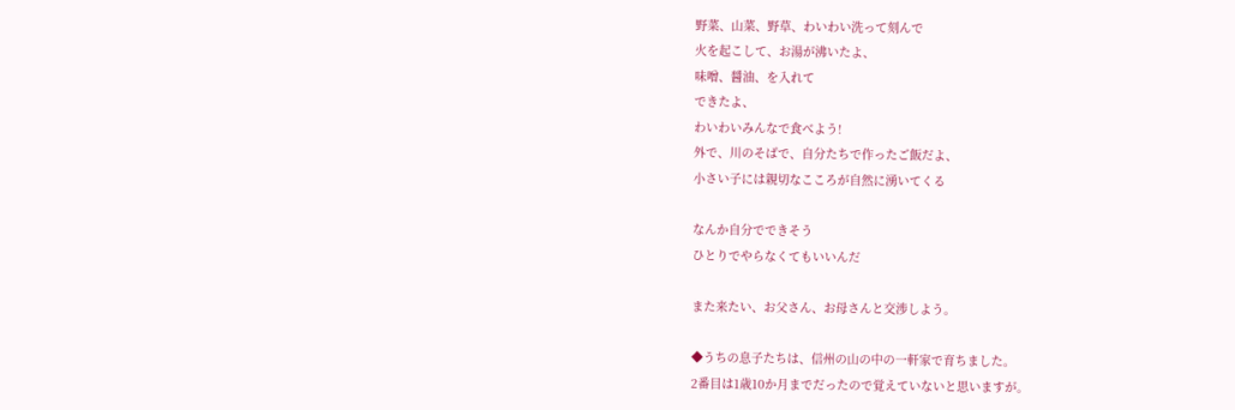野菜、山菜、野草、わいわい洗って刻んで
火を起こして、お湯が沸いたよ、
味噌、醤油、を入れて
できたよ、
わいわいみんなで食べよう!
外で、川のそばで、自分たちで作ったご飯だよ、
小さい子には親切なこころが自然に湧いてくる

なんか自分でできそう
ひとりでやらなくてもいいんだ

また来たい、お父さん、お母さんと交渉しよう。

◆うちの息子たちは、信州の山の中の一軒家で育ちました。
2番目は1歳10か月までだったので覚えていないと思いますが。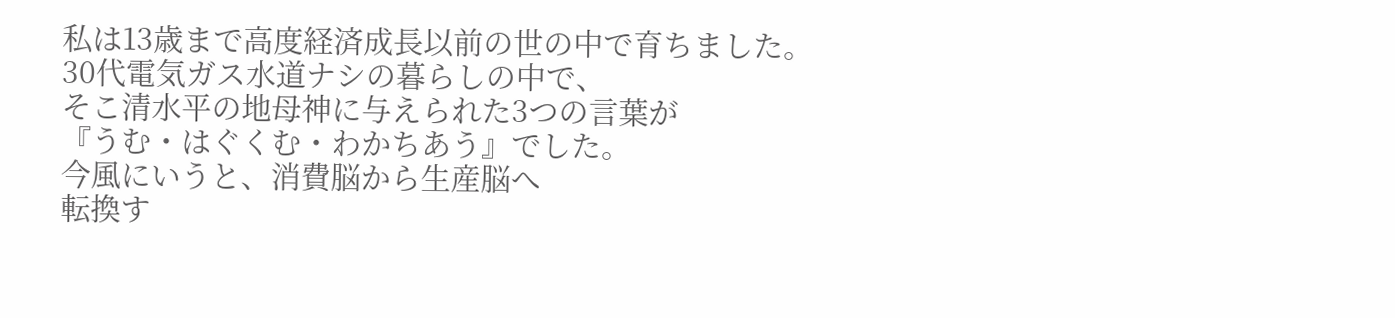私は13歳まで高度経済成長以前の世の中で育ちました。
30代電気ガス水道ナシの暮らしの中で、
そこ清水平の地母神に与えられた3つの言葉が
『うむ・はぐくむ・わかちあう』でした。
今風にいうと、消費脳から生産脳へ
転換す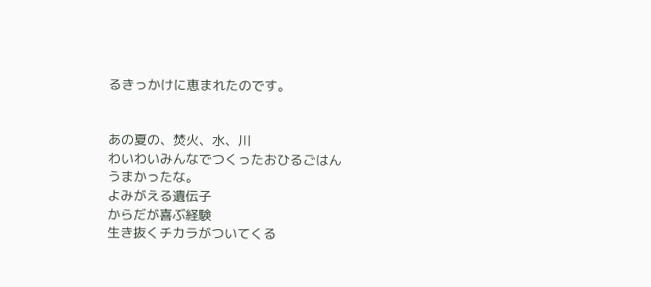るきっかけに恵まれたのです。


あの夏の、焚火、水、川
わいわいみんなでつくったおひるごはん
うまかったな。
よみがえる遺伝子
からだが喜ぶ経験
生き抜くチカラがついてくる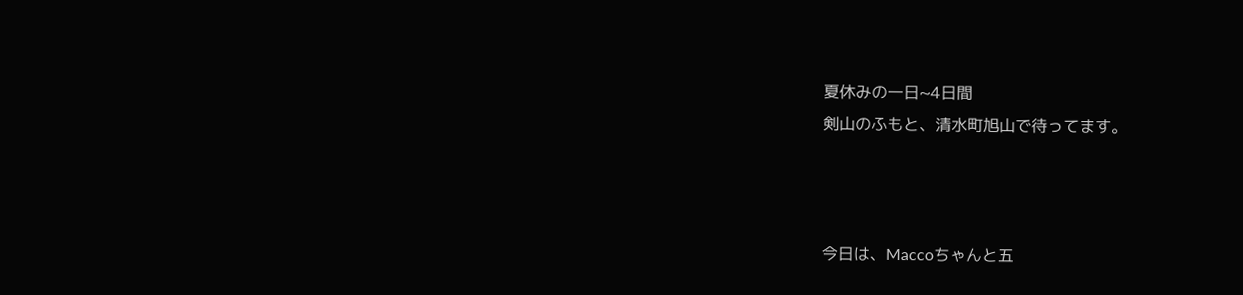夏休みの一日~4日間
剣山のふもと、清水町旭山で待ってます。



今日は、Maccoちゃんと五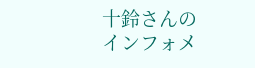十鈴さんの
インフォメ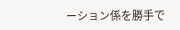ーション係を勝手で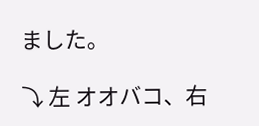ました。

⤵ 左 オオバコ、右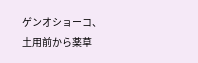ゲンオショーコ、土用前から薬草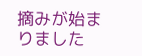摘みが始まりました